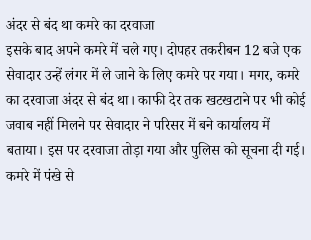अंदर से बंद था कमरे का दरवाजा
इसके बाद अपने कमरे में चले गए। दोपहर तकरीबन 12 बजे एक सेवादार उन्हें लंगर में ले जाने के लिए कमरे पर गया। मगर, कमरे का दरवाजा अंदर से बंद था। काफी देर तक खटखटाने पर भी कोई जवाब नहीं मिलने पर सेवादार ने परिसर में बने कार्यालय में बताया। इस पर दरवाजा तोड़ा गया और पुलिस को सूचना दी गई।
कमरे में पंखे से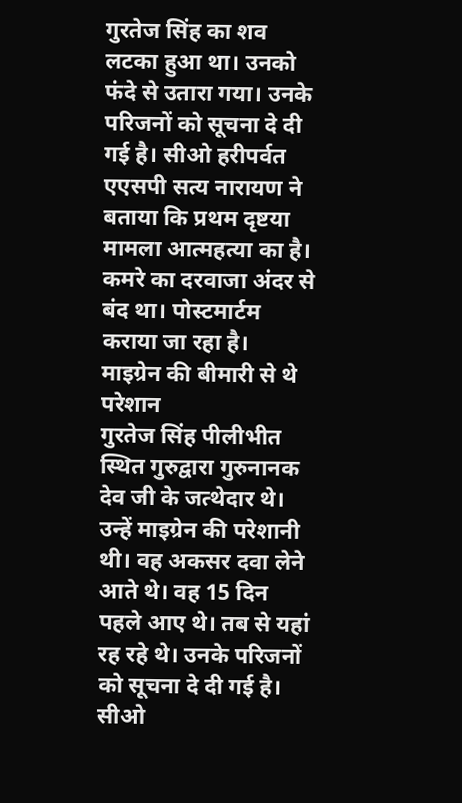गुरतेज सिंह का शव लटका हुआ था। उनको फंदे से उतारा गया। उनके परिजनों को सूचना दे दी गई है। सीओ हरीपर्वत एएसपी सत्य नारायण ने बताया कि प्रथम दृष्टया मामला आत्महत्या का है। कमरे का दरवाजा अंदर से बंद था। पोस्टमार्टम कराया जा रहा है।
माइग्रेन की बीमारी से थे परेशान
गुरतेज सिंह पीलीभीत स्थित गुरुद्वारा गुरुनानक देव जी के जत्थेदार थे। उन्हें माइग्रेन की परेशानी थी। वह अकसर दवा लेने आते थे। वह 15 दिन पहले आए थे। तब से यहां रह रहे थे। उनके परिजनों को सूचना दे दी गई है। सीओ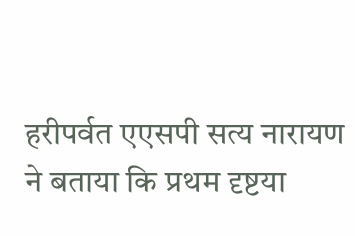हरीपर्वत एएसपी सत्य नारायण ने बताया कि प्रथम दृष्टया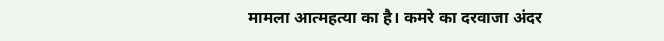मामला आत्महत्या का है। कमरे का दरवाजा अंदर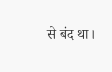से बंद था।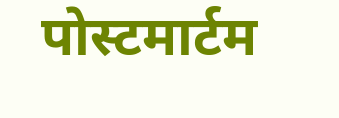पोस्टमार्टम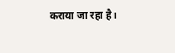कराया जा रहा है।